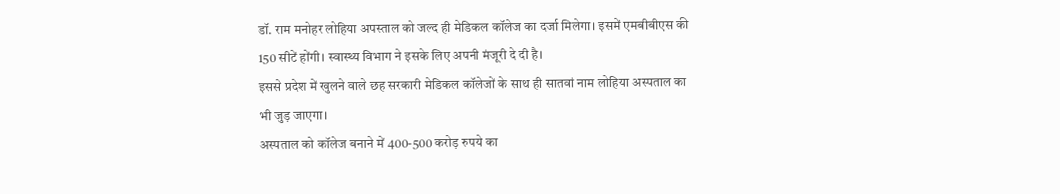डॉ. राम मनोहर लोहिया अपस्ताल को जल्द ही मेडिकल कॉलेज का दर्जा मिलेगा। इसमें एमबीबीएस की 150 सीटें होंगी। स्वास्थ्य विभाग ने इसके लिए अपनी मंजूरी दे दी है।
इससे प्रदेश में खुलने वाले छह सरकारी मेडिकल कॉलेजों के साथ ही सातवां नाम लोहिया अस्पताल का भी जुड़ जाएगा।
अस्पताल को कॉलेज बनाने में 400-500 करोड़ रुपये का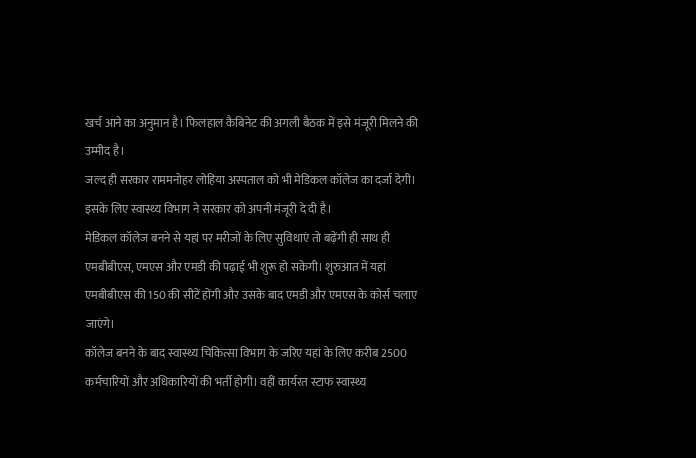खर्च आने का अनुमान है। फिलहाल कैबिनेट की अगली बैठक में इसे मंजूरी मिलने की उम्मीद है।
जल्द ही सरकार राममनोहर लोहिया अस्पताल को भी मेडिकल कॉलेज का दर्जा देगी। इसके लिए स्वास्थ्य विभाग ने सरकार को अपनी मंजूरी दे दी है।
मेडिकल कॉलेज बनने से यहां पर मरीजों के लिए सुविधाएं तो बढ़ेंगी ही साथ ही एमबीबीएस, एमएस और एमडी की पढ़ाई भी शुरू हो सकेगी। शुरुआत में यहां एमबीबीएस की 150 की सीटें होंगी और उसके बाद एमडी और एमएस के कोर्स चलाए जाएंगे।
कॉलेज बनने के बाद स्वास्थ्य चिकित्सा विभाग के जरिए यहां के लिए करीब 2500 कर्मचारियों और अधिकारियों की भर्ती होगी। वहीं कार्यरत स्टाफ स्वास्थ्य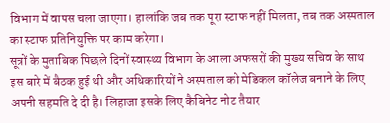विभाग में वापस चला जाएगा। हालांकि जब तक पूरा स्टाफ नहीं मिलता, तब तक अस्पताल का स्टाफ प्रतिनियुक्ति पर काम करेगा।
सूत्रों के मुताबिक पिछले दिनों स्वास्थ्य विभाग के आला अफसरों की मुख्य सचिव के साथ इस बारे में बैठक हुई थी और अधिकारियों ने अस्पताल को मेडिकल कॉलेज बनाने के लिए अपनी सहमति दे दी है। लिहाजा इसके लिए कैबिनेट नोट तैयार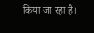किया जा रहा है।